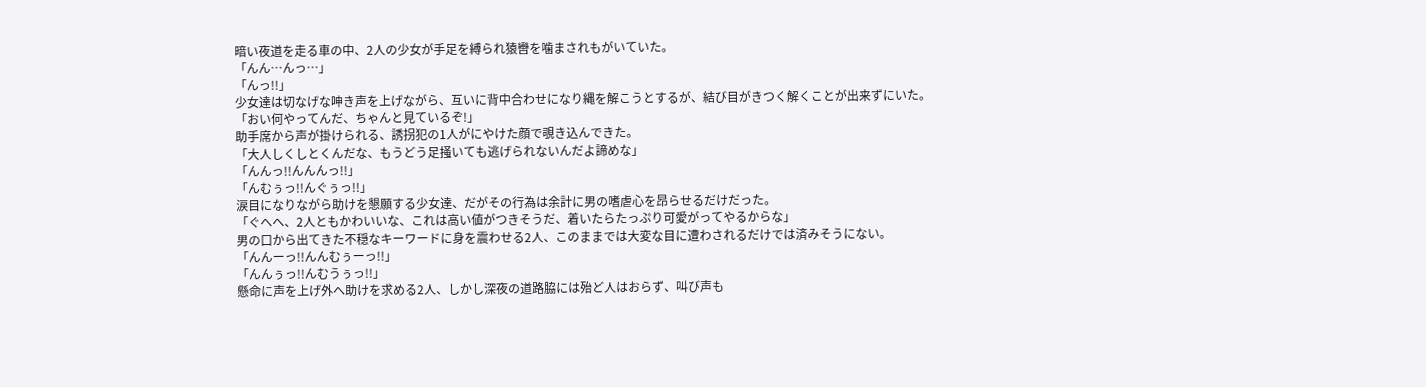暗い夜道を走る車の中、2人の少女が手足を縛られ猿轡を噛まされもがいていた。
「んん…んっ…」
「んっ!!」
少女達は切なげな呻き声を上げながら、互いに背中合わせになり縄を解こうとするが、結び目がきつく解くことが出来ずにいた。
「おい何やってんだ、ちゃんと見ているぞ!」
助手席から声が掛けられる、誘拐犯の1人がにやけた顔で覗き込んできた。
「大人しくしとくんだな、もうどう足掻いても逃げられないんだよ諦めな」
「んんっ!!んんんっ!!」
「んむぅっ!!んぐぅっ!!」
涙目になりながら助けを懇願する少女達、だがその行為は余計に男の嗜虐心を昂らせるだけだった。
「ぐへへ、2人ともかわいいな、これは高い値がつきそうだ、着いたらたっぷり可愛がってやるからな」
男の口から出てきた不穏なキーワードに身を震わせる2人、このままでは大変な目に遭わされるだけでは済みそうにない。
「んんーっ!!んんむぅーっ!!」
「んんぅっ!!んむうぅっ!!」
懸命に声を上げ外へ助けを求める2人、しかし深夜の道路脇には殆ど人はおらず、叫び声も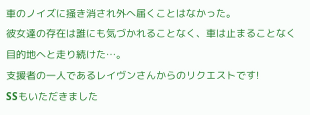車のノイズに掻き消され外へ届くことはなかった。
彼女達の存在は誰にも気づかれることなく、車は止まることなく目的地へと走り続けた…。
支援者の一人であるレイヴンさんからのリクエストです!
SSもいただきました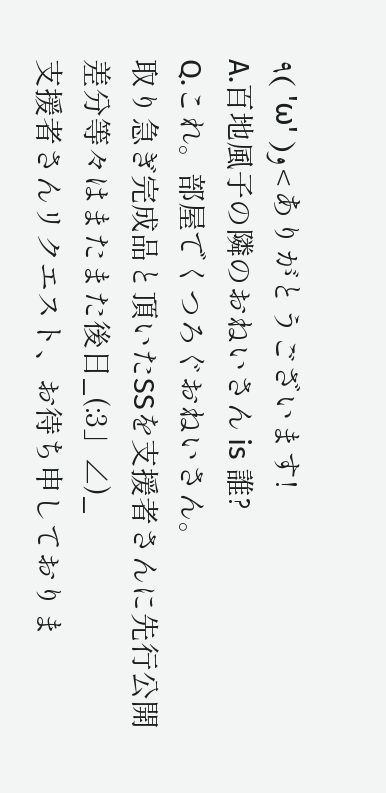٩( 'ω' )و<ありがとうございます!
A.百地風子の隣のおねいさん is 誰?
Q.これ。部屋でくつろぐおねいさん。
取り急ぎ完成品と頂いたSSを支援者さんに先行公開
差分等々はまたまた後日_(:3」∠)_
支援者さんリクエスト、お待ち申しておりま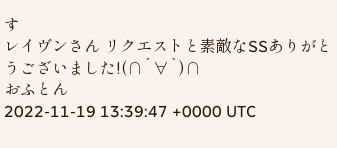す
レイヴンさん リクエストと素敵なSSありがとうございました!(∩´∀`)∩
おふとん
2022-11-19 13:39:47 +0000 UTC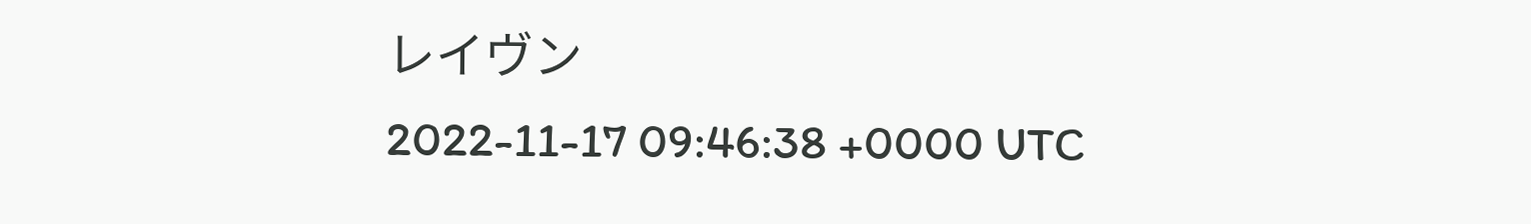レイヴン
2022-11-17 09:46:38 +0000 UTC